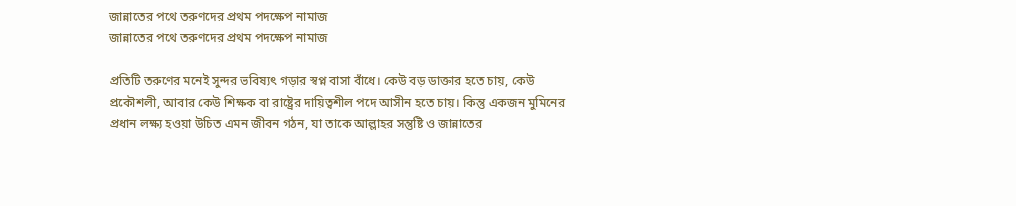জান্নাতের পথে তরুণদের প্রথম পদক্ষেপ নামাজ
জান্নাতের পথে তরুণদের প্রথম পদক্ষেপ নামাজ

প্রতিটি তরুণের মনেই সুন্দর ভবিষ্যৎ গড়ার স্বপ্ন বাসা বাঁধে। কেউ বড় ডাক্তার হতে চায়, কেউ প্রকৌশলী, আবার কেউ শিক্ষক বা রাষ্ট্রের দায়িত্বশীল পদে আসীন হতে চায়। কিন্তু একজন মুমিনের প্রধান লক্ষ্য হওয়া উচিত এমন জীবন গঠন, যা তাকে আল্লাহর সন্তুষ্টি ও জান্নাতের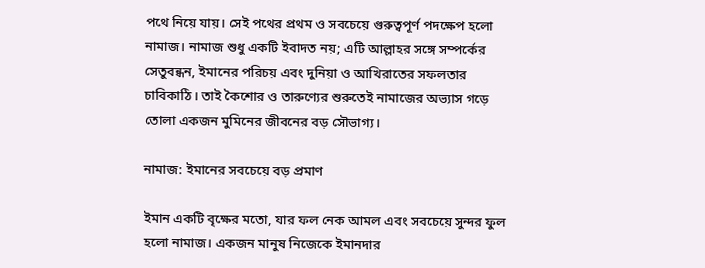পথে নিয়ে যায়। সেই পথের প্রথম ও সবচেয়ে গুরুত্বপূর্ণ পদক্ষেপ হলো নামাজ। নামাজ শুধু একটি ইবাদত নয়; এটি আল্লাহর সঙ্গে সম্পর্কের সেতুবন্ধন, ইমানের পরিচয় এবং দুনিয়া ও আখিরাতের সফলতার চাবিকাঠি। তাই কৈশোর ও তারুণ্যের শুরুতেই নামাজের অভ্যাস গড়ে তোলা একজন মুমিনের জীবনের বড় সৌভাগ্য।

নামাজ: ইমানের সবচেয়ে বড় প্রমাণ

ইমান একটি বৃক্ষের মতো, যার ফল নেক আমল এবং সবচেয়ে সুন্দর ফুল হলো নামাজ। একজন মানুষ নিজেকে ইমানদার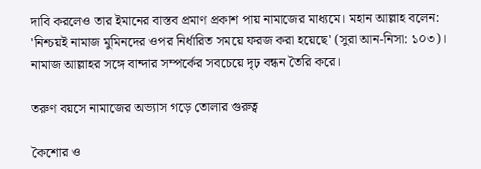দাবি করলেও তার ইমানের বাস্তব প্রমাণ প্রকাশ পায় নামাজের মাধ্যমে। মহান আল্লাহ বলেন: 'নিশ্চয়ই নামাজ মুমিনদের ওপর নির্ধারিত সময়ে ফরজ করা হয়েছে' (সুরা আন-নিসা: ১০৩)। নামাজ আল্লাহর সঙ্গে বান্দার সম্পর্কের সবচেয়ে দৃঢ় বন্ধন তৈরি করে।

তরুণ বয়সে নামাজের অভ্যাস গড়ে তোলার গুরুত্ব

কৈশোর ও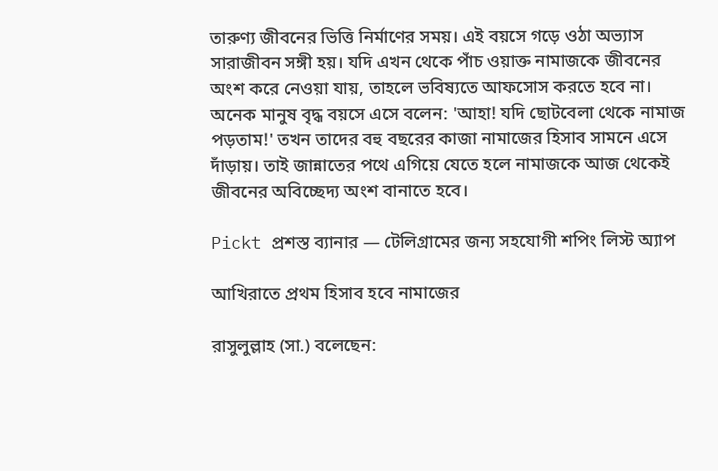তারুণ্য জীবনের ভিত্তি নির্মাণের সময়। এই বয়সে গড়ে ওঠা অভ্যাস সারাজীবন সঙ্গী হয়। যদি এখন থেকে পাঁচ ওয়াক্ত নামাজকে জীবনের অংশ করে নেওয়া যায়, তাহলে ভবিষ্যতে আফসোস করতে হবে না। অনেক মানুষ বৃদ্ধ বয়সে এসে বলেন: 'আহা! যদি ছোটবেলা থেকে নামাজ পড়তাম!' তখন তাদের বহু বছরের কাজা নামাজের হিসাব সামনে এসে দাঁড়ায়। তাই জান্নাতের পথে এগিয়ে যেতে হলে নামাজকে আজ থেকেই জীবনের অবিচ্ছেদ্য অংশ বানাতে হবে।

Pickt প্রশস্ত ব্যানার — টেলিগ্রামের জন্য সহযোগী শপিং লিস্ট অ্যাপ

আখিরাতে প্রথম হিসাব হবে নামাজের

রাসুলুল্লাহ (সা.) বলেছেন: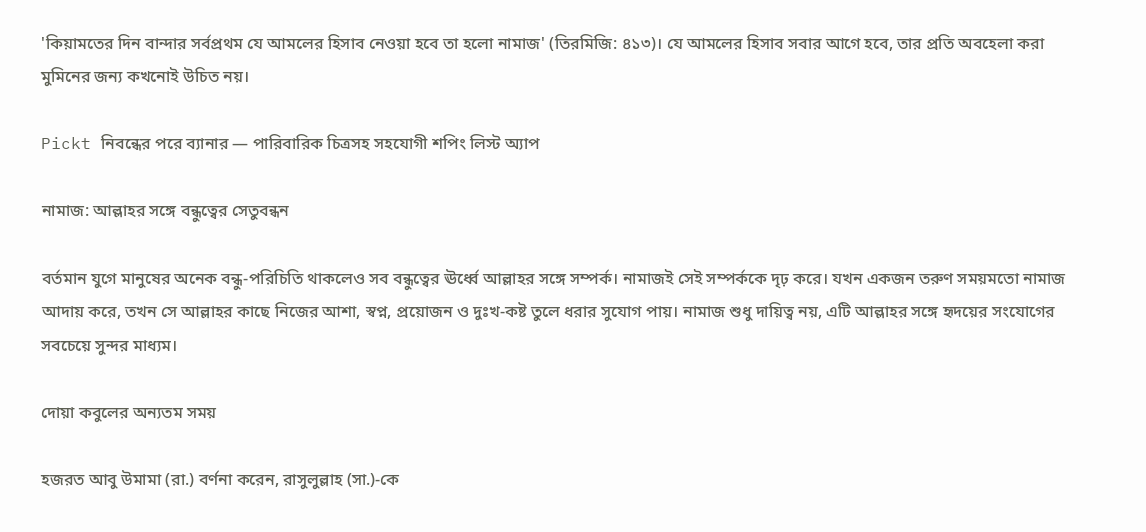'কিয়ামতের দিন বান্দার সর্বপ্রথম যে আমলের হিসাব নেওয়া হবে তা হলো নামাজ' (তিরমিজি: ৪১৩)। যে আমলের হিসাব সবার আগে হবে, তার প্রতি অবহেলা করা মুমিনের জন্য কখনোই উচিত নয়।

Pickt নিবন্ধের পরে ব্যানার — পারিবারিক চিত্রসহ সহযোগী শপিং লিস্ট অ্যাপ

নামাজ: আল্লাহর সঙ্গে বন্ধুত্বের সেতুবন্ধন

বর্তমান যুগে মানুষের অনেক বন্ধু-পরিচিতি থাকলেও সব বন্ধুত্বের ঊর্ধ্বে আল্লাহর সঙ্গে সম্পর্ক। নামাজই সেই সম্পর্ককে দৃঢ় করে। যখন একজন তরুণ সময়মতো নামাজ আদায় করে, তখন সে আল্লাহর কাছে নিজের আশা, স্বপ্ন, প্রয়োজন ও দুঃখ-কষ্ট তুলে ধরার সুযোগ পায়। নামাজ শুধু দায়িত্ব নয়, এটি আল্লাহর সঙ্গে হৃদয়ের সংযোগের সবচেয়ে সুন্দর মাধ্যম।

দোয়া কবুলের অন্যতম সময়

হজরত আবু উমামা (রা.) বর্ণনা করেন, রাসুলুল্লাহ (সা.)-কে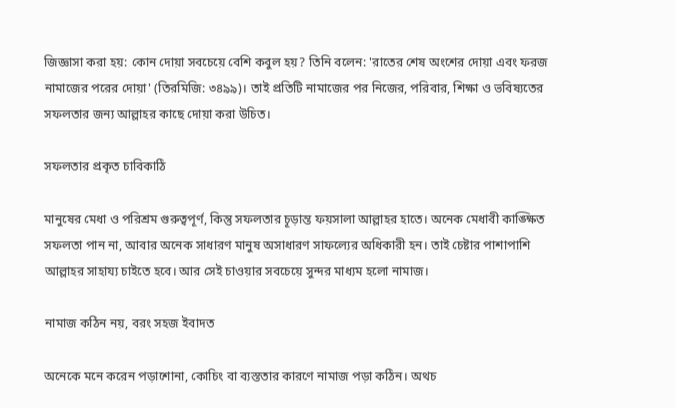জিজ্ঞাসা করা হয়: কোন দোয়া সবচেয়ে বেশি কবুল হয়? তিনি বলেন: 'রাতের শেষ অংশের দোয়া এবং ফরজ নামাজের পরের দোয়া' (তিরমিজি: ৩৪৯৯)। তাই প্রতিটি নামাজের পর নিজের, পরিবার, শিক্ষা ও ভবিষ্যতের সফলতার জন্য আল্লাহর কাছে দোয়া করা উচিত।

সফলতার প্রকৃত চাবিকাঠি

মানুষের মেধা ও পরিশ্রম গুরুত্বপূর্ণ, কিন্তু সফলতার চূড়ান্ত ফয়সালা আল্লাহর হাতে। অনেক মেধাবী কাঙ্ক্ষিত সফলতা পান না, আবার অনেক সাধারণ মানুষ অসাধারণ সাফল্যের অধিকারী হন। তাই চেষ্টার পাশাপাশি আল্লাহর সাহায্য চাইতে হবে। আর সেই চাওয়ার সবচেয়ে সুন্দর মাধ্যম হলো নামাজ।

নামাজ কঠিন নয়, বরং সহজ ইবাদত

অনেকে মনে করেন পড়াশোনা, কোচিং বা ব্যস্ততার কারণে নামাজ পড়া কঠিন। অথচ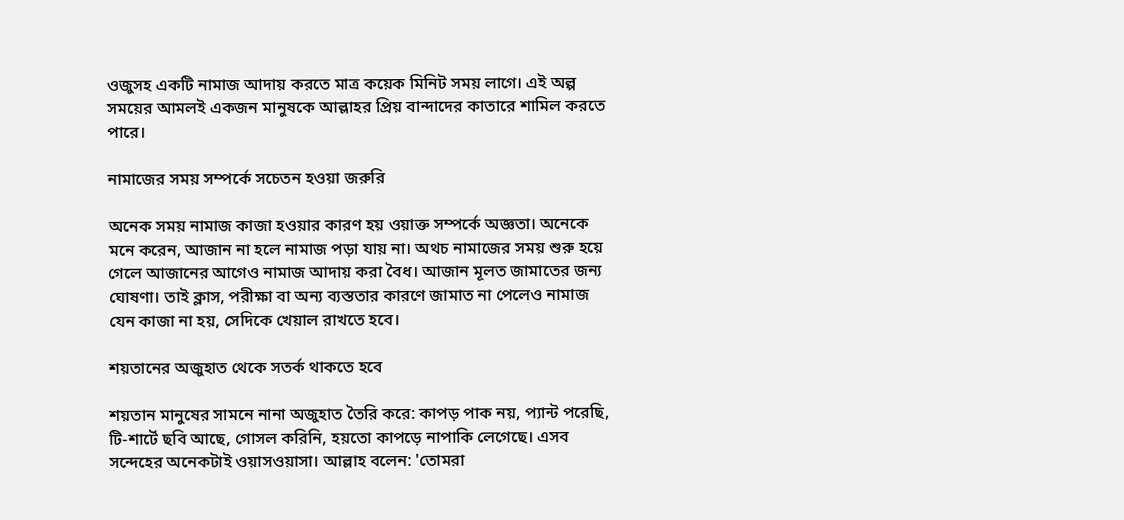ওজুসহ একটি নামাজ আদায় করতে মাত্র কয়েক মিনিট সময় লাগে। এই অল্প সময়ের আমলই একজন মানুষকে আল্লাহর প্রিয় বান্দাদের কাতারে শামিল করতে পারে।

নামাজের সময় সম্পর্কে সচেতন হওয়া জরুরি

অনেক সময় নামাজ কাজা হওয়ার কারণ হয় ওয়াক্ত সম্পর্কে অজ্ঞতা। অনেকে মনে করেন, আজান না হলে নামাজ পড়া যায় না। অথচ নামাজের সময় শুরু হয়ে গেলে আজানের আগেও নামাজ আদায় করা বৈধ। আজান মূলত জামাতের জন্য ঘোষণা। তাই ক্লাস, পরীক্ষা বা অন্য ব্যস্ততার কারণে জামাত না পেলেও নামাজ যেন কাজা না হয়, সেদিকে খেয়াল রাখতে হবে।

শয়তানের অজুহাত থেকে সতর্ক থাকতে হবে

শয়তান মানুষের সামনে নানা অজুহাত তৈরি করে: কাপড় পাক নয়, প্যান্ট পরেছি, টি-শার্টে ছবি আছে, গোসল করিনি, হয়তো কাপড়ে নাপাকি লেগেছে। এসব সন্দেহের অনেকটাই ওয়াসওয়াসা। আল্লাহ বলেন: 'তোমরা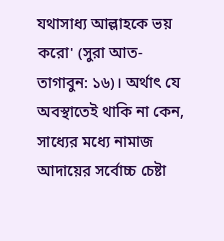যথাসাধ্য আল্লাহকে ভয় করো' (সুরা আত-তাগাবুন: ১৬)। অর্থাৎ যে অবস্থাতেই থাকি না কেন, সাধ্যের মধ্যে নামাজ আদায়ের সর্বোচ্চ চেষ্টা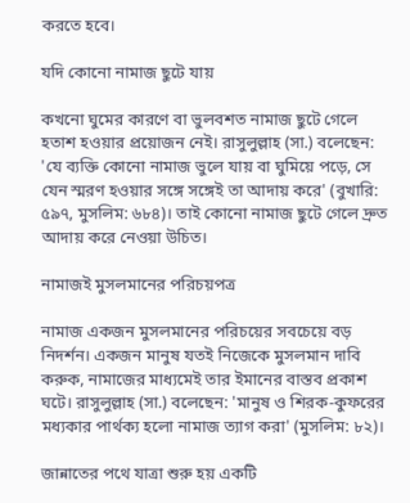করতে হবে।

যদি কোনো নামাজ ছুটে যায়

কখনো ঘুমের কারণে বা ভুলবশত নামাজ ছুটে গেলে হতাশ হওয়ার প্রয়োজন নেই। রাসুলুল্লাহ (সা.) বলেছেন: 'যে ব্যক্তি কোনো নামাজ ভুলে যায় বা ঘুমিয়ে পড়ে, সে যেন স্মরণ হওয়ার সঙ্গে সঙ্গেই তা আদায় করে' (বুখারি: ৫৯৭, মুসলিম: ৬৮৪)। তাই কোনো নামাজ ছুটে গেলে দ্রুত আদায় করে নেওয়া উচিত।

নামাজই মুসলমানের পরিচয়পত্র

নামাজ একজন মুসলমানের পরিচয়ের সবচেয়ে বড় নিদর্শন। একজন মানুষ যতই নিজেকে মুসলমান দাবি করুক, নামাজের মাধ্যমেই তার ইমানের বাস্তব প্রকাশ ঘটে। রাসুলুল্লাহ (সা.) বলেছেন: 'মানুষ ও শিরক-কুফরের মধ্যকার পার্থক্য হলো নামাজ ত্যাগ করা' (মুসলিম: ৮২)।

জান্নাতের পথে যাত্রা শুরু হয় একটি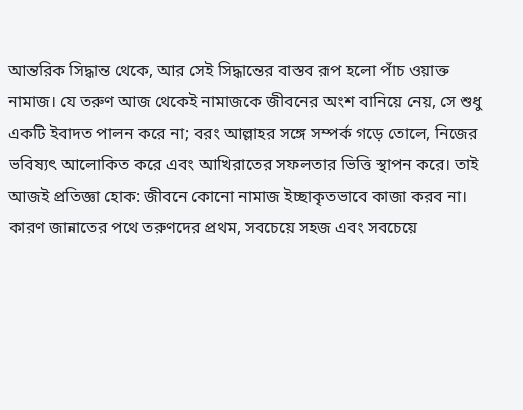আন্তরিক সিদ্ধান্ত থেকে, আর সেই সিদ্ধান্তের বাস্তব রূপ হলো পাঁচ ওয়াক্ত নামাজ। যে তরুণ আজ থেকেই নামাজকে জীবনের অংশ বানিয়ে নেয়, সে শুধু একটি ইবাদত পালন করে না; বরং আল্লাহর সঙ্গে সম্পর্ক গড়ে তোলে, নিজের ভবিষ্যৎ আলোকিত করে এবং আখিরাতের সফলতার ভিত্তি স্থাপন করে। তাই আজই প্রতিজ্ঞা হোক: জীবনে কোনো নামাজ ইচ্ছাকৃতভাবে কাজা করব না। কারণ জান্নাতের পথে তরুণদের প্রথম, সবচেয়ে সহজ এবং সবচেয়ে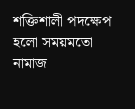শক্তিশালী পদক্ষেপ হলো সময়মতো নামাজ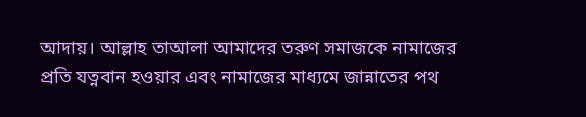আদায়। আল্লাহ তাআলা আমাদের তরুণ সমাজকে নামাজের প্রতি যত্নবান হওয়ার এবং নামাজের মাধ্যমে জান্নাতের পথ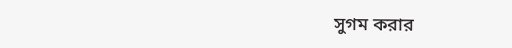সুগম করার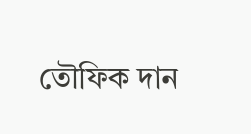তৌফিক দান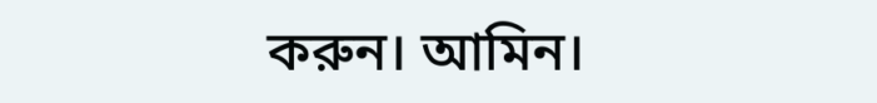করুন। আমিন।